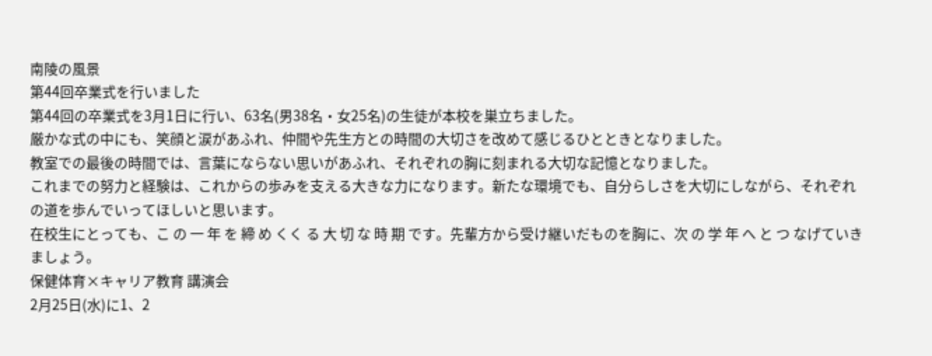南陵の風景
第44回卒業式を行いました
第44回の卒業式を3月1日に行い、63名(男38名・女25名)の生徒が本校を巣立ちました。
厳かな式の中にも、笑顔と涙があふれ、仲間や先生方との時間の大切さを改めて感じるひとときとなりました。
教室での最後の時間では、言葉にならない思いがあふれ、それぞれの胸に刻まれる大切な記憶となりました。
これまでの努力と経験は、これからの歩みを支える大きな力になります。新たな環境でも、自分らしさを大切にしながら、それぞれの道を歩んでいってほしいと思います。
在校生にとっても、こ の 一 年 を 締 め くく る 大 切 な 時 期 です。先輩方から受け継いだものを胸に、次 の 学 年 へ と つ なげていきましょう。
保健体育×キャリア教育 講演会
2月25日(水)に1、2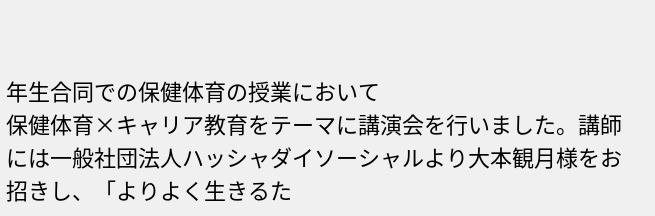年生合同での保健体育の授業において
保健体育×キャリア教育をテーマに講演会を行いました。講師には一般社団法人ハッシャダイソーシャルより大本観月様をお招きし、「よりよく生きるた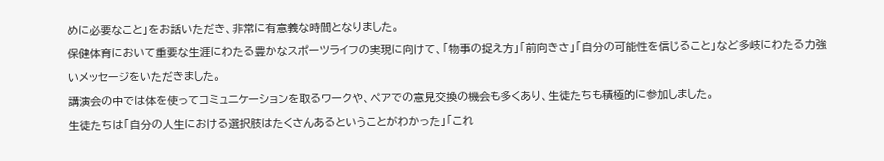めに必要なこと」をお話いただき、非常に有意義な時間となりました。
保健体育において重要な生涯にわたる豊かなスポーツライフの実現に向けて、「物事の捉え方」「前向きさ」「自分の可能性を信じること」など多岐にわたる力強いメッセージをいただきました。
講演会の中では体を使ってコミュニケーションを取るワークや、ペアでの意見交換の機会も多くあり、生徒たちも積極的に参加しました。
生徒たちは「自分の人生における選択肢はたくさんあるということがわかった」「これ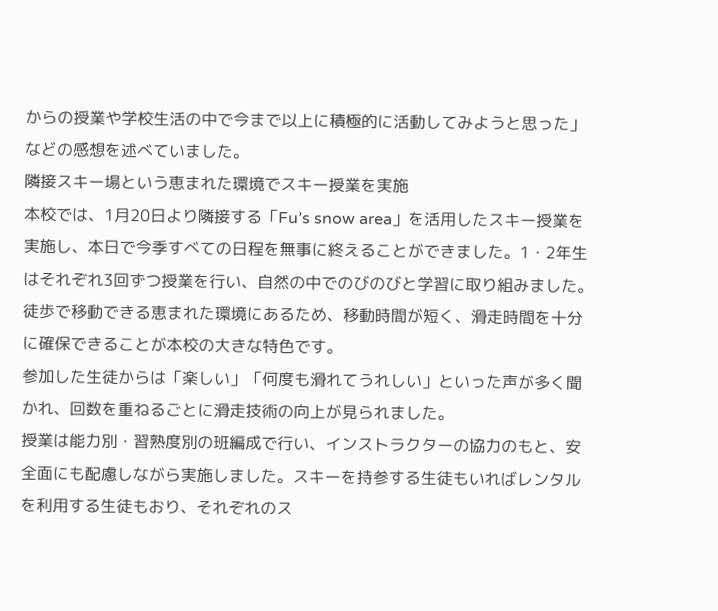からの授業や学校生活の中で今まで以上に積極的に活動してみようと思った」などの感想を述べていました。
隣接スキー場という恵まれた環境でスキー授業を実施
本校では、1月20日より隣接する「Fu’s snow area」を活用したスキー授業を実施し、本日で今季すべての日程を無事に終えることができました。1・2年生はそれぞれ3回ずつ授業を行い、自然の中でのびのびと学習に取り組みました。
徒歩で移動できる恵まれた環境にあるため、移動時間が短く、滑走時間を十分に確保できることが本校の大きな特色です。
参加した生徒からは「楽しい」「何度も滑れてうれしい」といった声が多く聞かれ、回数を重ねるごとに滑走技術の向上が見られました。
授業は能力別・習熟度別の班編成で行い、インストラクターの協力のもと、安全面にも配慮しながら実施しました。スキーを持参する生徒もいればレンタルを利用する生徒もおり、それぞれのス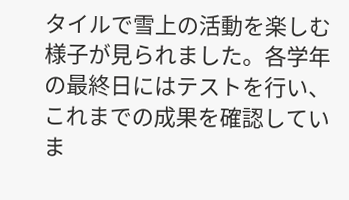タイルで雪上の活動を楽しむ様子が見られました。各学年の最終日にはテストを行い、これまでの成果を確認していま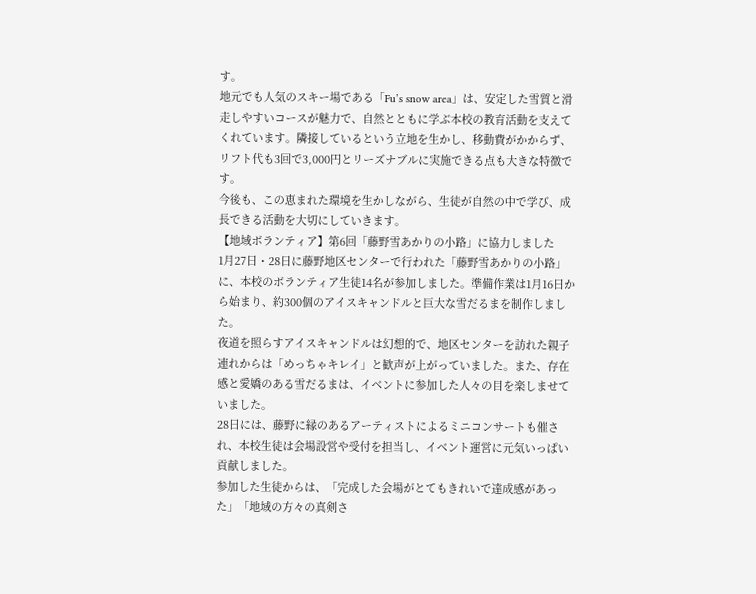す。
地元でも人気のスキー場である「Fu’s snow area」は、安定した雪質と滑走しやすいコースが魅力で、自然とともに学ぶ本校の教育活動を支えてくれています。隣接しているという立地を生かし、移動費がかからず、リフト代も3回で3,000円とリーズナブルに実施できる点も大きな特徴です。
今後も、この恵まれた環境を生かしながら、生徒が自然の中で学び、成長できる活動を大切にしていきます。
【地域ボランティア】第6回「藤野雪あかりの小路」に協力しました
1月27日・28日に藤野地区センターで行われた「藤野雪あかりの小路」に、本校のボランティア生徒14名が参加しました。準備作業は1月16日から始まり、約300個のアイスキャンドルと巨大な雪だるまを制作しました。
夜道を照らすアイスキャンドルは幻想的で、地区センターを訪れた親子連れからは「めっちゃキレイ」と歓声が上がっていました。また、存在感と愛嬌のある雪だるまは、イベントに参加した人々の目を楽しませていました。
28日には、藤野に縁のあるアーティストによるミニコンサートも催され、本校生徒は会場設営や受付を担当し、イベント運営に元気いっぱい貢献しました。
参加した生徒からは、「完成した会場がとてもきれいで達成感があった」「地域の方々の真剣さ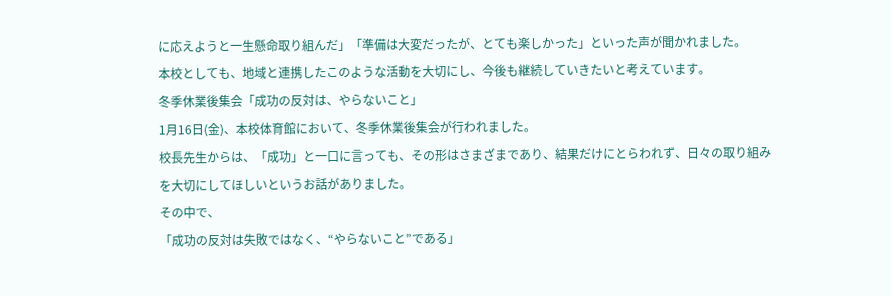に応えようと一生懸命取り組んだ」「準備は大変だったが、とても楽しかった」といった声が聞かれました。
本校としても、地域と連携したこのような活動を大切にし、今後も継続していきたいと考えています。
冬季休業後集会「成功の反対は、やらないこと」
1月16日(金)、本校体育館において、冬季休業後集会が行われました。
校長先生からは、「成功」と一口に言っても、その形はさまざまであり、結果だけにとらわれず、日々の取り組みを大切にしてほしいというお話がありました。
その中で、
「成功の反対は失敗ではなく、“やらないこと”である」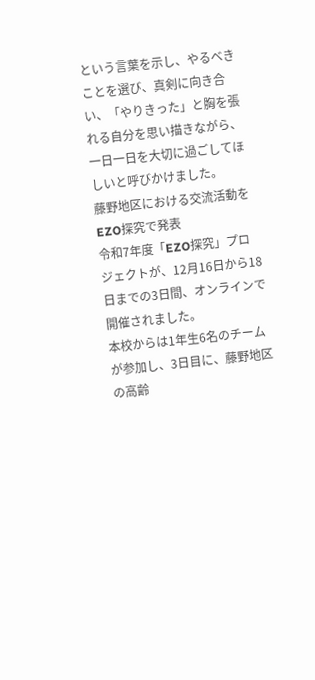という言葉を示し、やるべきことを選び、真剣に向き合い、「やりきった」と胸を張れる自分を思い描きながら、一日一日を大切に過ごしてほしいと呼びかけました。
藤野地区における交流活動を EZO探究で発表
令和7年度「EZO探究」プロジェクトが、12月16日から18日までの3日間、オンラインで開催されました。
本校からは1年生6名のチームが参加し、3日目に、藤野地区の高齢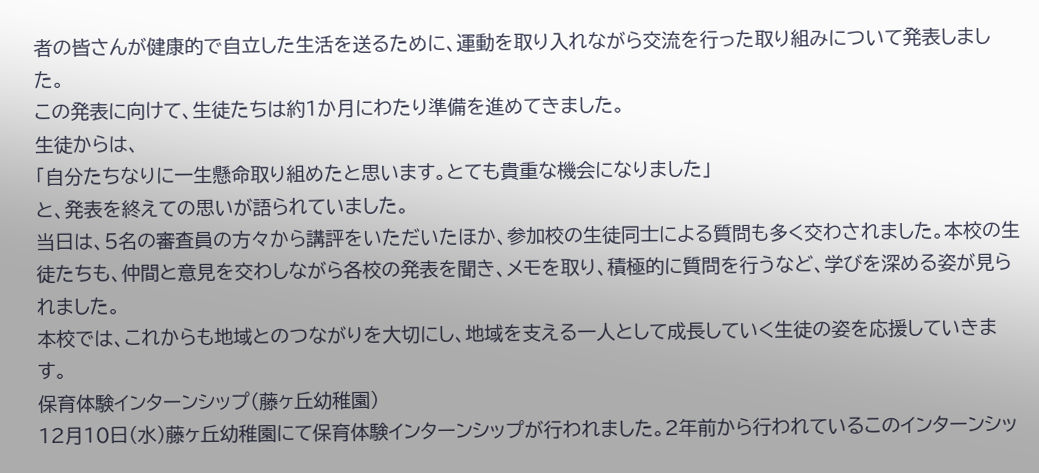者の皆さんが健康的で自立した生活を送るために、運動を取り入れながら交流を行った取り組みについて発表しました。
この発表に向けて、生徒たちは約1か月にわたり準備を進めてきました。
生徒からは、
「自分たちなりに一生懸命取り組めたと思います。とても貴重な機会になりました」
と、発表を終えての思いが語られていました。
当日は、5名の審査員の方々から講評をいただいたほか、参加校の生徒同士による質問も多く交わされました。本校の生徒たちも、仲間と意見を交わしながら各校の発表を聞き、メモを取り、積極的に質問を行うなど、学びを深める姿が見られました。
本校では、これからも地域とのつながりを大切にし、地域を支える一人として成長していく生徒の姿を応援していきます。
保育体験インターンシップ(藤ヶ丘幼稚園)
12月10日(水)藤ヶ丘幼稚園にて保育体験インターンシップが行われました。2年前から行われているこのインターンシッ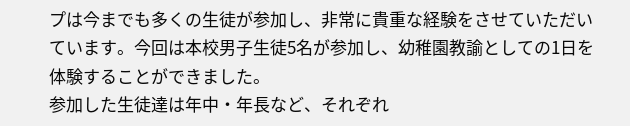プは今までも多くの生徒が参加し、非常に貴重な経験をさせていただいています。今回は本校男子生徒5名が参加し、幼稚園教諭としての1日を体験することができました。
参加した生徒達は年中・年長など、それぞれ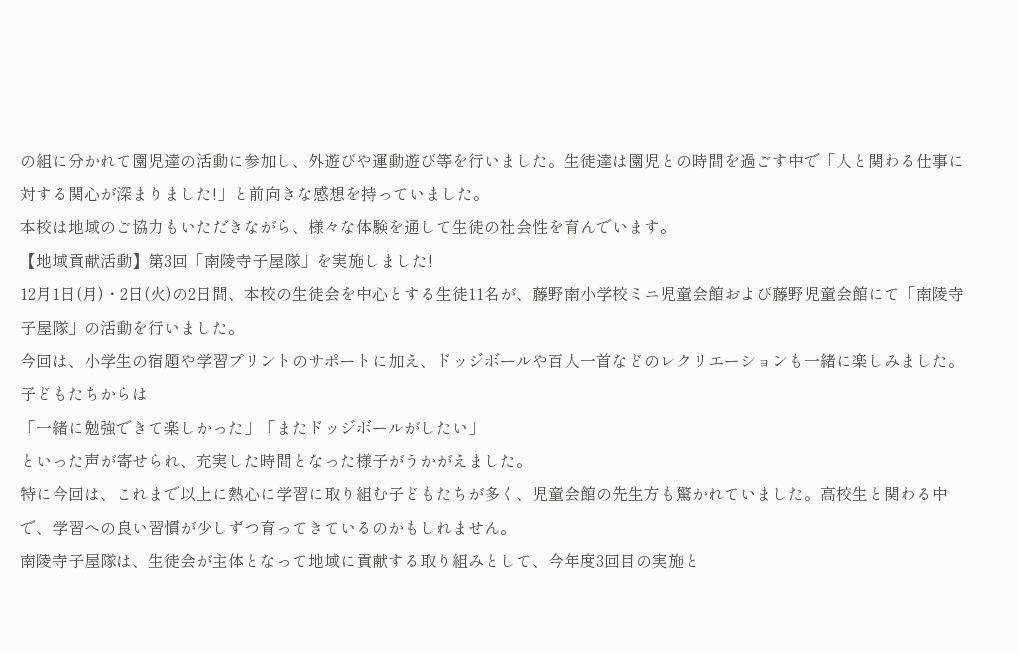の組に分かれて園児達の活動に参加し、外遊びや運動遊び等を行いました。生徒達は園児との時間を過ごす中で「人と関わる仕事に対する関心が深まりました!」と前向きな感想を持っていました。
本校は地域のご協力もいただきながら、様々な体験を通して生徒の社会性を育んでいます。
【地域貢献活動】第3回「南陵寺子屋隊」を実施しました!
12月1日(月)・2日(火)の2日間、本校の生徒会を中心とする生徒11名が、藤野南小学校ミニ児童会館および藤野児童会館にて「南陵寺子屋隊」の活動を行いました。
今回は、小学生の宿題や学習プリントのサポートに加え、ドッジボールや百人一首などのレクリエーションも一緒に楽しみました。子どもたちからは
「一緒に勉強できて楽しかった」「またドッジボールがしたい」
といった声が寄せられ、充実した時間となった様子がうかがえました。
特に今回は、これまで以上に熱心に学習に取り組む子どもたちが多く、児童会館の先生方も驚かれていました。高校生と関わる中で、学習への良い習慣が少しずつ育ってきているのかもしれません。
南陵寺子屋隊は、生徒会が主体となって地域に貢献する取り組みとして、今年度3回目の実施と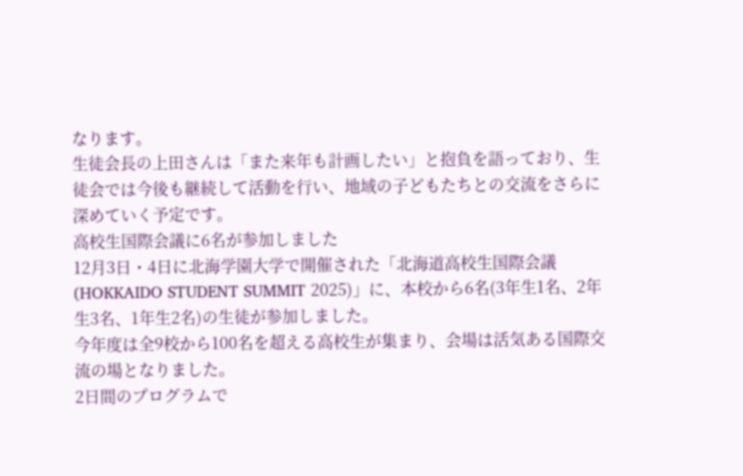なります。
生徒会長の上田さんは「また来年も計画したい」と抱負を語っており、生徒会では今後も継続して活動を行い、地域の子どもたちとの交流をさらに深めていく予定です。
高校生国際会議に6名が参加しました
12月3日・4日に北海学園大学で開催された「北海道高校生国際会議(HOKKAIDO STUDENT SUMMIT 2025)」に、本校から6名(3年生1名、2年生3名、1年生2名)の生徒が参加しました。
今年度は全9校から100名を超える高校生が集まり、会場は活気ある国際交流の場となりました。
2日間のプログラムで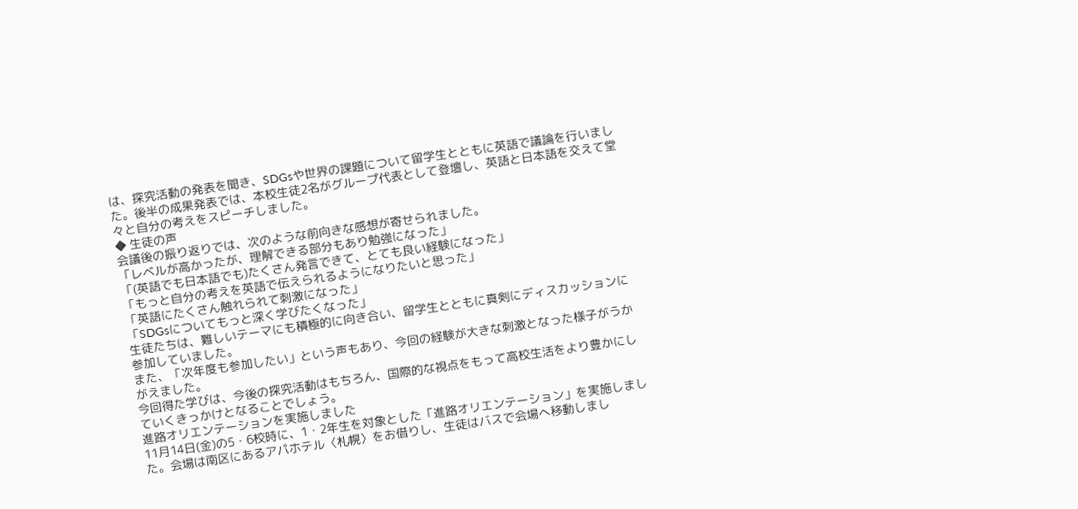は、探究活動の発表を聞き、SDGsや世界の課題について留学生とともに英語で議論を行いました。後半の成果発表では、本校生徒2名がグループ代表として登壇し、英語と日本語を交えて堂々と自分の考えをスピーチしました。
◆ 生徒の声
会議後の振り返りでは、次のような前向きな感想が寄せられました。
「レベルが高かったが、理解できる部分もあり勉強になった」
「(英語でも日本語でも)たくさん発言できて、とても良い経験になった」
「もっと自分の考えを英語で伝えられるようになりたいと思った」
「英語にたくさん触れられて刺激になった」
「SDGsについてもっと深く学びたくなった」
生徒たちは、難しいテーマにも積極的に向き合い、留学生とともに真剣にディスカッションに参加していました。
また、「次年度も参加したい」という声もあり、今回の経験が大きな刺激となった様子がうかがえました。
今回得た学びは、今後の探究活動はもちろん、国際的な視点をもって高校生活をより豊かにしていくきっかけとなることでしょう。
進路オリエンテーションを実施しました
11月14日(金)の5・6校時に、1・2年生を対象とした「進路オリエンテーション」を実施しました。会場は南区にあるアパホテル〈札幌〉をお借りし、生徒はバスで会場へ移動しまし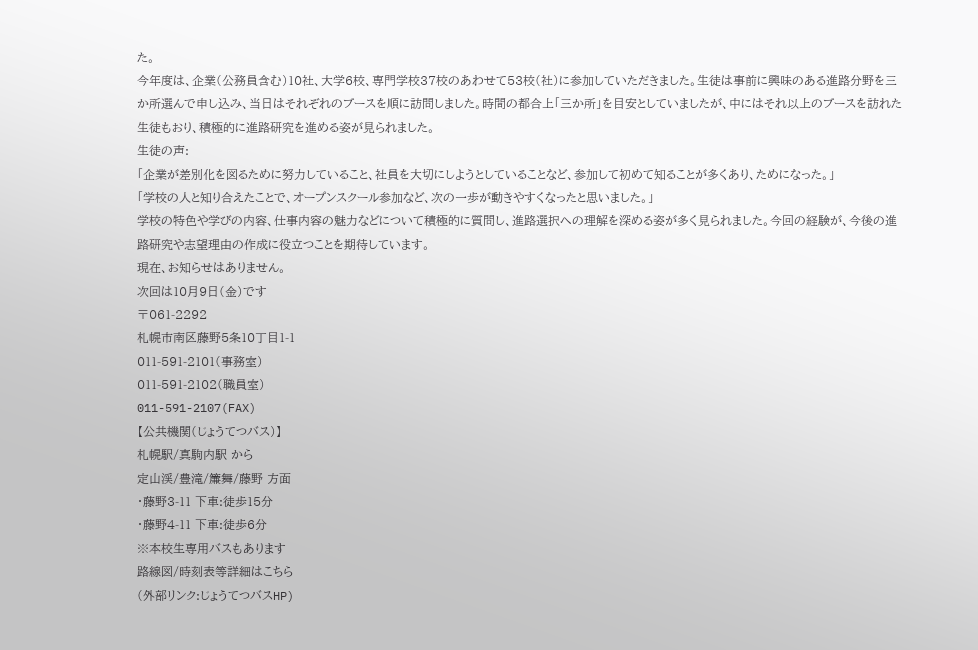た。
今年度は、企業(公務員含む)10社、大学6校、専門学校37校のあわせて53校(社)に参加していただきました。生徒は事前に興味のある進路分野を三か所選んで申し込み、当日はそれぞれのブースを順に訪問しました。時間の都合上「三か所」を目安としていましたが、中にはそれ以上のブースを訪れた生徒もおり、積極的に進路研究を進める姿が見られました。
生徒の声:
「企業が差別化を図るために努力していること、社員を大切にしようとしていることなど、参加して初めて知ることが多くあり、ためになった。」
「学校の人と知り合えたことで、オープンスクール参加など、次の一歩が動きやすくなったと思いました。」
学校の特色や学びの内容、仕事内容の魅力などについて積極的に質問し、進路選択への理解を深める姿が多く見られました。今回の経験が、今後の進路研究や志望理由の作成に役立つことを期待しています。
現在、お知らせはありません。
次回は10月9日(金)です
〒061-2292
札幌市南区藤野5条10丁目1-1
011-591-2101(事務室)
011-591-2102(職員室)
011-591-2107(FAX)
【公共機関(じょうてつバス)】
札幌駅/真駒内駅 から
定山渓/豊滝/簾舞/藤野 方面
・藤野3-11 下車:徒歩15分
・藤野4-11 下車:徒歩6分
※本校生専用バスもあります
路線図/時刻表等詳細はこちら
(外部リンク:じょうてつバスHP)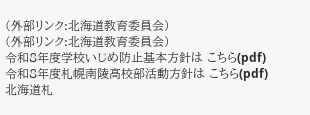(外部リンク:北海道教育委員会)
(外部リンク:北海道教育委員会)
令和8年度学校いじめ防止基本方針は こちら(pdf)
令和8年度札幌南陵高校部活動方針は こちら(pdf)
北海道札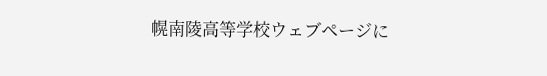幌南陵高等学校ウェブページに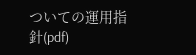ついての運用指針(pdf)